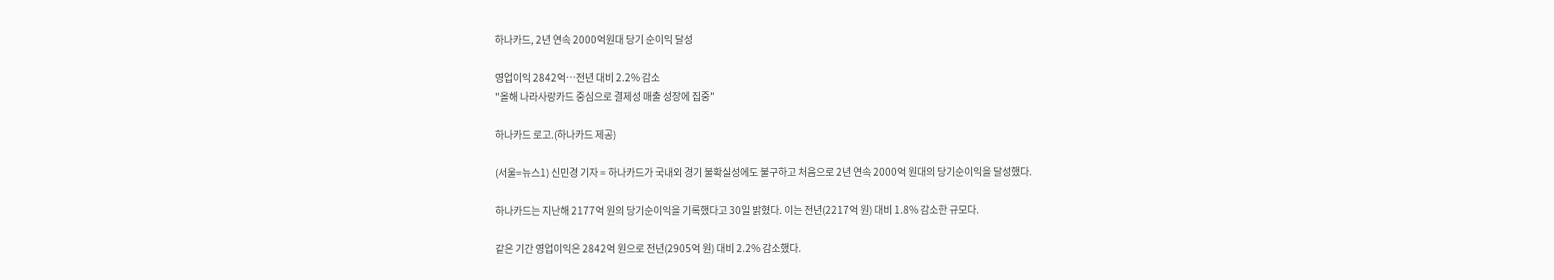하나카드, 2년 연속 2000억원대 당기 순이익 달성

영업이익 2842억…전년 대비 2.2% 감소
"올해 나라사랑카드 중심으로 결제성 매출 성장에 집중"

하나카드 로고.(하나카드 제공)

(서울=뉴스1) 신민경 기자 = 하나카드가 국내외 경기 불확실성에도 불구하고 처음으로 2년 연속 2000억 원대의 당기순이익을 달성했다.

하나카드는 지난해 2177억 원의 당기순이익을 기록했다고 30일 밝혔다. 이는 전년(2217억 원) 대비 1.8% 감소한 규모다.

같은 기간 영업이익은 2842억 원으로 전년(2905억 원) 대비 2.2% 감소했다.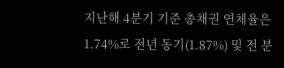지난해 4분기 기준 총채권 연체율은 1.74%로 전년 동기(1.87%) 및 전 분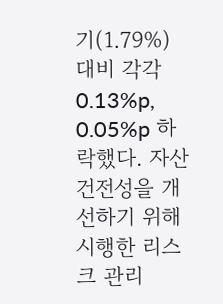기(1.79%) 대비 각각 0.13%p, 0.05%p 하락했다. 자산건전성을 개선하기 위해 시행한 리스크 관리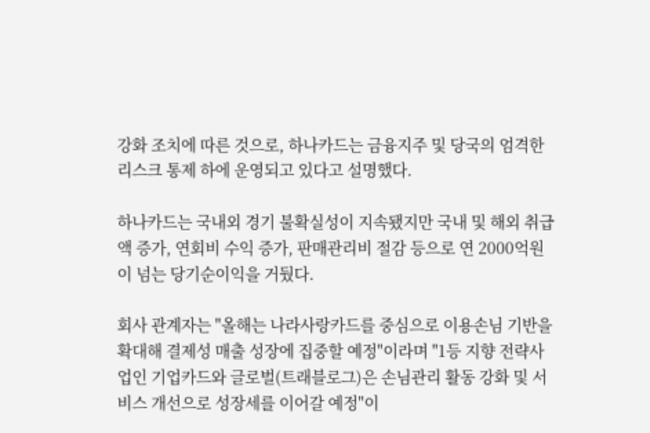강화 조치에 따른 것으로, 하나카드는 금융지주 및 당국의 엄격한 리스크 통제 하에 운영되고 있다고 설명했다.

하나카드는 국내외 경기 불확실성이 지속됐지만 국내 및 해외 취급액 증가, 연회비 수익 증가, 판매관리비 절감 등으로 연 2000억원이 넘는 당기순이익을 거뒀다.

회사 관계자는 "올해는 나라사랑카드를 중심으로 이용손님 기반을 확대해 결제성 매출 성장에 집중할 예정"이라며 "1등 지향 전략사업인 기업카드와 글로벌(트래블로그)은 손님관리 활동 강화 및 서비스 개선으로 성장세를 이어갈 예정"이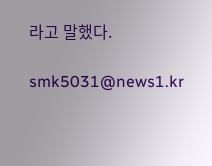라고 말했다.

smk5031@news1.kr